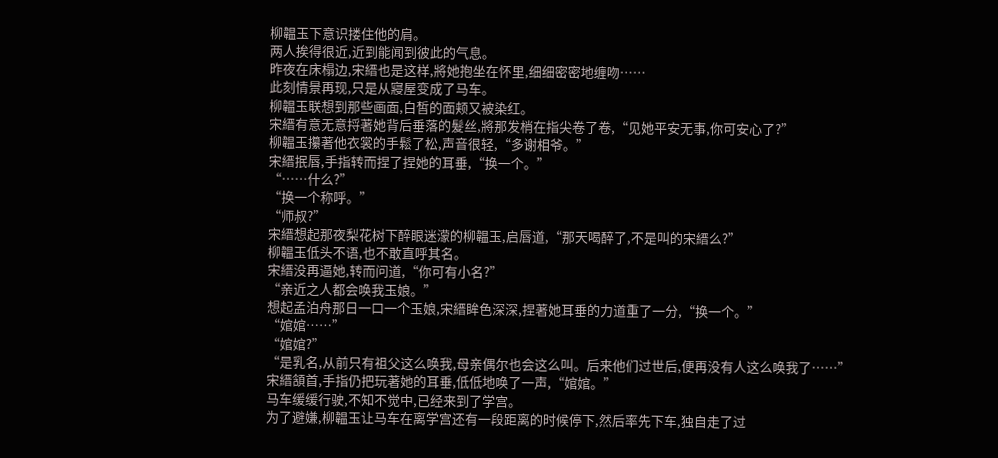柳韞玉下意识搂住他的肩。
两人挨得很近,近到能闻到彼此的气息。
昨夜在床榻边,宋縉也是这样,將她抱坐在怀里,细细密密地缠吻……
此刻情景再现,只是从寢屋变成了马车。
柳韞玉联想到那些画面,白皙的面颊又被染红。
宋縉有意无意捋著她背后垂落的髮丝,將那发梢在指尖卷了卷,“见她平安无事,你可安心了?”
柳韞玉攥著他衣裳的手鬆了松,声音很轻,“多谢相爷。”
宋縉抿唇,手指转而捏了捏她的耳垂,“换一个。”
“……什么?”
“换一个称呼。”
“师叔?”
宋縉想起那夜梨花树下醉眼迷濛的柳韞玉,启唇道,“那天喝醉了,不是叫的宋縉么?”
柳韞玉低头不语,也不敢直呼其名。
宋縉没再逼她,转而问道,“你可有小名?”
“亲近之人都会唤我玉娘。”
想起孟泊舟那日一口一个玉娘,宋縉眸色深深,捏著她耳垂的力道重了一分,“换一个。”
“婠婠……”
“婠婠?”
“是乳名,从前只有祖父这么唤我,母亲偶尔也会这么叫。后来他们过世后,便再没有人这么唤我了……”
宋縉頷首,手指仍把玩著她的耳垂,低低地唤了一声,“婠婠。”
马车缓缓行驶,不知不觉中,已经来到了学宫。
为了避嫌,柳韞玉让马车在离学宫还有一段距离的时候停下,然后率先下车,独自走了过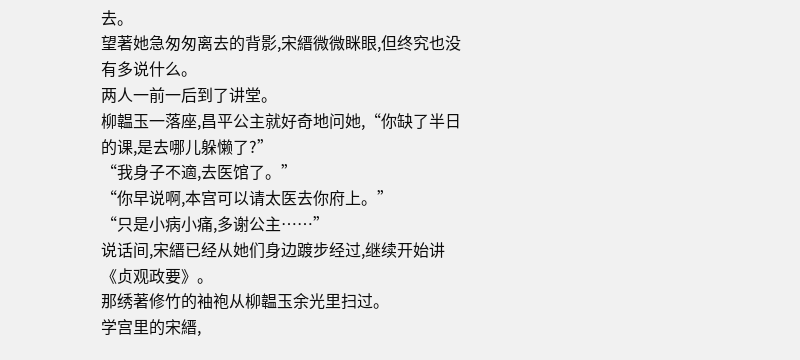去。
望著她急匆匆离去的背影,宋縉微微眯眼,但终究也没有多说什么。
两人一前一后到了讲堂。
柳韞玉一落座,昌平公主就好奇地问她,“你缺了半日的课,是去哪儿躲懒了?”
“我身子不適,去医馆了。”
“你早说啊,本宫可以请太医去你府上。”
“只是小病小痛,多谢公主……”
说话间,宋縉已经从她们身边踱步经过,继续开始讲《贞观政要》。
那绣著修竹的袖袍从柳韞玉余光里扫过。
学宫里的宋縉,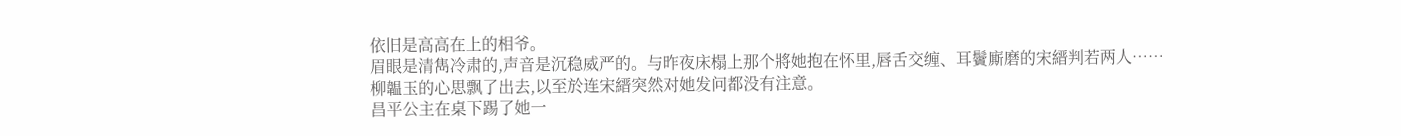依旧是高高在上的相爷。
眉眼是清雋冷肃的,声音是沉稳威严的。与昨夜床榻上那个將她抱在怀里,唇舌交缠、耳鬢廝磨的宋縉判若两人……
柳韞玉的心思飘了出去,以至於连宋縉突然对她发问都没有注意。
昌平公主在桌下踢了她一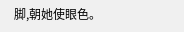脚,朝她使眼色。